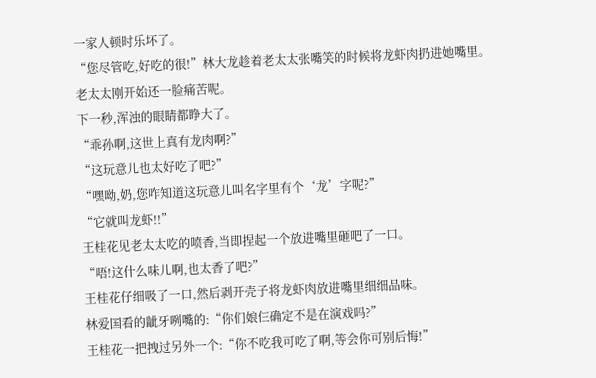一家人顿时乐坏了。
“您尽管吃,好吃的很!”林大龙趁着老太太张嘴笑的时候将龙虾肉扔进她嘴里。
老太太刚开始还一脸痛苦呢。
下一秒,浑浊的眼睛都睁大了。
“乖孙啊,这世上真有龙肉啊?”
“这玩意儿也太好吃了吧?”
“嘿呦,奶,您咋知道这玩意儿叫名字里有个‘龙’字呢?”
“它就叫龙虾!!”
王桂花见老太太吃的喷香,当即捏起一个放进嘴里砸吧了一口。
“唔!这什么味儿啊,也太香了吧?”
王桂花仔细吸了一口,然后剥开壳子将龙虾肉放进嘴里细细品味。
林爱国看的龇牙咧嘴的:“你们娘仨确定不是在演戏吗?”
王桂花一把拽过另外一个:“你不吃我可吃了啊,等会你可别后悔!”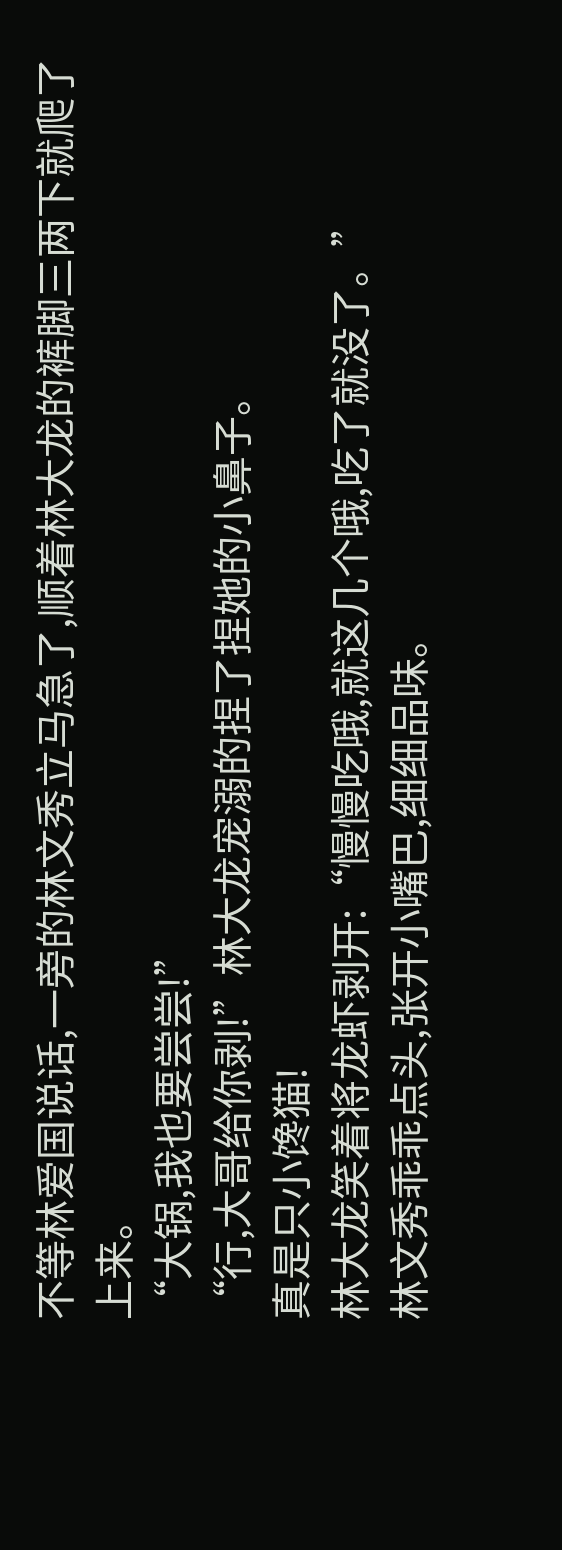不等林爱国说话,一旁的林文秀立马急了,顺着林大龙的裤脚三两下就爬了上来。
“大锅,我也要尝尝!”
“行,大哥给你剥!”林大龙宠溺的捏了捏她的小鼻子。
真是只小馋猫!
林大龙笑着将龙虾剥开:“慢慢吃哦,就这几个哦,吃了就没了。”
林文秀乖乖点头,张开小嘴巴,细细品味。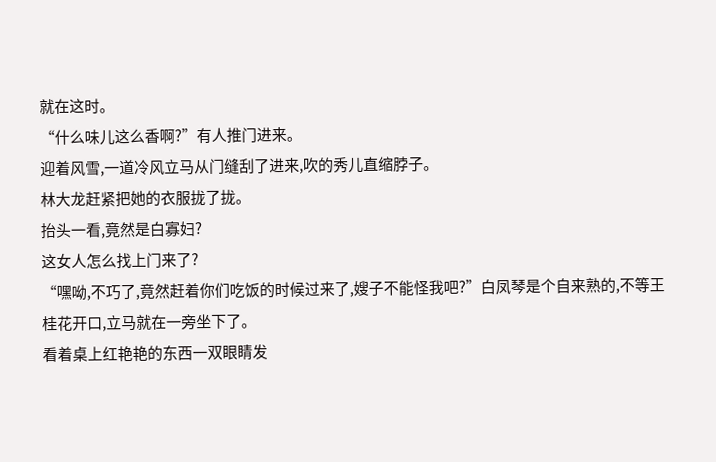就在这时。
“什么味儿这么香啊?”有人推门进来。
迎着风雪,一道冷风立马从门缝刮了进来,吹的秀儿直缩脖子。
林大龙赶紧把她的衣服拢了拢。
抬头一看,竟然是白寡妇?
这女人怎么找上门来了?
“嘿呦,不巧了,竟然赶着你们吃饭的时候过来了,嫂子不能怪我吧?”白凤琴是个自来熟的,不等王桂花开口,立马就在一旁坐下了。
看着桌上红艳艳的东西一双眼睛发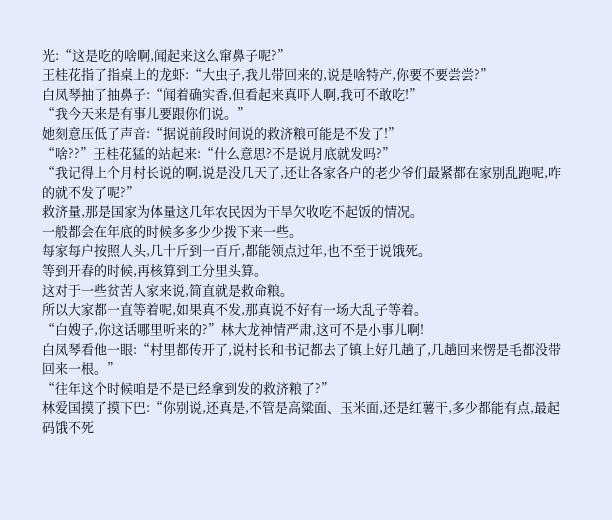光:“这是吃的啥啊,闻起来这么窜鼻子呢?”
王桂花指了指桌上的龙虾:“大虫子,我儿带回来的,说是啥特产,你要不要尝尝?”
白凤琴抽了抽鼻子:“闻着确实香,但看起来真吓人啊,我可不敢吃!”
“我今天来是有事儿要跟你们说。”
她刻意压低了声音:“据说前段时间说的救济粮可能是不发了!”
“啥??”王桂花猛的站起来:“什么意思?不是说月底就发吗?”
“我记得上个月村长说的啊,说是没几天了,还让各家各户的老少爷们最紧都在家别乱跑呢,咋的就不发了呢?”
救济量,那是国家为体量这几年农民因为干旱欠收吃不起饭的情况。
一般都会在年底的时候多多少少拨下来一些。
每家每户按照人头,几十斤到一百斤,都能领点过年,也不至于说饿死。
等到开春的时候,再核算到工分里头算。
这对于一些贫苦人家来说,简直就是救命粮。
所以大家都一直等着呢,如果真不发,那真说不好有一场大乱子等着。
“白嫂子,你这话哪里听来的?”林大龙神情严肃,这可不是小事儿啊!
白凤琴看他一眼:“村里都传开了,说村长和书记都去了镇上好几趟了,几趟回来愣是毛都没带回来一根。”
“往年这个时候咱是不是已经拿到发的救济粮了?”
林爱国摸了摸下巴:“你别说,还真是,不管是高粱面、玉米面,还是红薯干,多少都能有点,最起码饿不死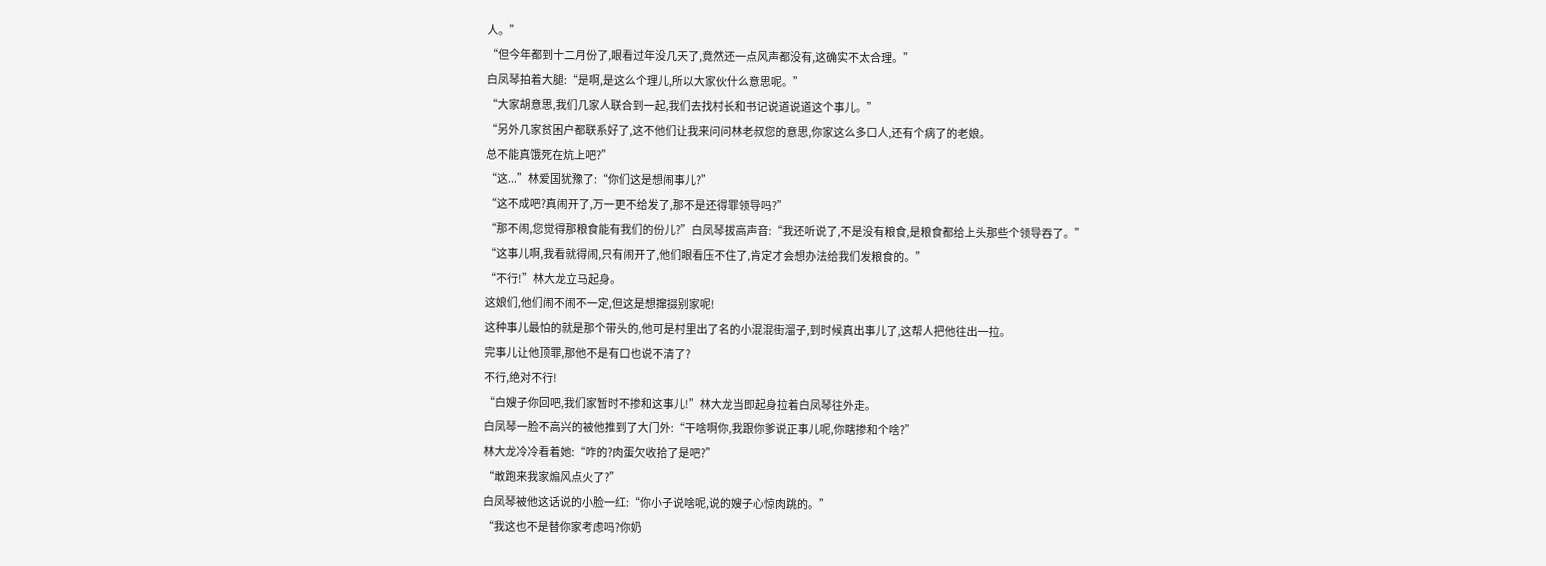人。”
“但今年都到十二月份了,眼看过年没几天了,竟然还一点风声都没有,这确实不太合理。”
白凤琴拍着大腿:“是啊,是这么个理儿,所以大家伙什么意思呢。”
“大家胡意思,我们几家人联合到一起,我们去找村长和书记说道说道这个事儿。”
“另外几家贫困户都联系好了,这不他们让我来问问林老叔您的意思,你家这么多口人,还有个病了的老娘。
总不能真饿死在炕上吧?”
“这...”林爱国犹豫了:“你们这是想闹事儿?”
“这不成吧?真闹开了,万一更不给发了,那不是还得罪领导吗?”
“那不闹,您觉得那粮食能有我们的份儿?”白凤琴拔高声音:“我还听说了,不是没有粮食,是粮食都给上头那些个领导吞了。”
“这事儿啊,我看就得闹,只有闹开了,他们眼看压不住了,肯定才会想办法给我们发粮食的。”
“不行!”林大龙立马起身。
这娘们,他们闹不闹不一定,但这是想撺掇别家呢!
这种事儿最怕的就是那个带头的,他可是村里出了名的小混混街溜子,到时候真出事儿了,这帮人把他往出一拉。
完事儿让他顶罪,那他不是有口也说不清了?
不行,绝对不行!
“白嫂子你回吧,我们家暂时不掺和这事儿!”林大龙当即起身拉着白凤琴往外走。
白凤琴一脸不高兴的被他推到了大门外:“干啥啊你,我跟你爹说正事儿呢,你瞎掺和个啥?”
林大龙冷冷看着她:“咋的?肉蛋欠收拾了是吧?”
“敢跑来我家煽风点火了?”
白凤琴被他这话说的小脸一红:“你小子说啥呢,说的嫂子心惊肉跳的。”
“我这也不是替你家考虑吗?你奶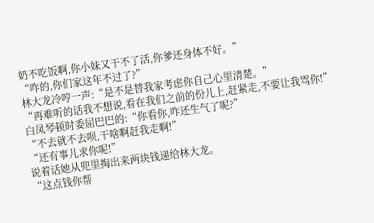奶不吃饭啊,你小妹又干不了活,你爹还身体不好。”
“咋的,你们家这年不过了?”
林大龙冷哼一声:“是不是替我家考虑你自己心里清楚。”
“再难听的话我不想说,看在我们之前的份儿上,赶紧走,不要让我骂你!”
白凤琴顿时委屈巴巴的:“你看你,咋还生气了呢?”
“不去就不去呗,干啥啊赶我走啊!”
“还有事儿求你呢!”
说着话她从兜里掏出来两块钱递给林大龙。
“这点钱你帮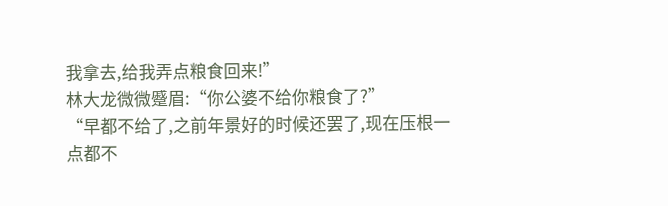我拿去,给我弄点粮食回来!”
林大龙微微蹙眉:“你公婆不给你粮食了?”
“早都不给了,之前年景好的时候还罢了,现在压根一点都不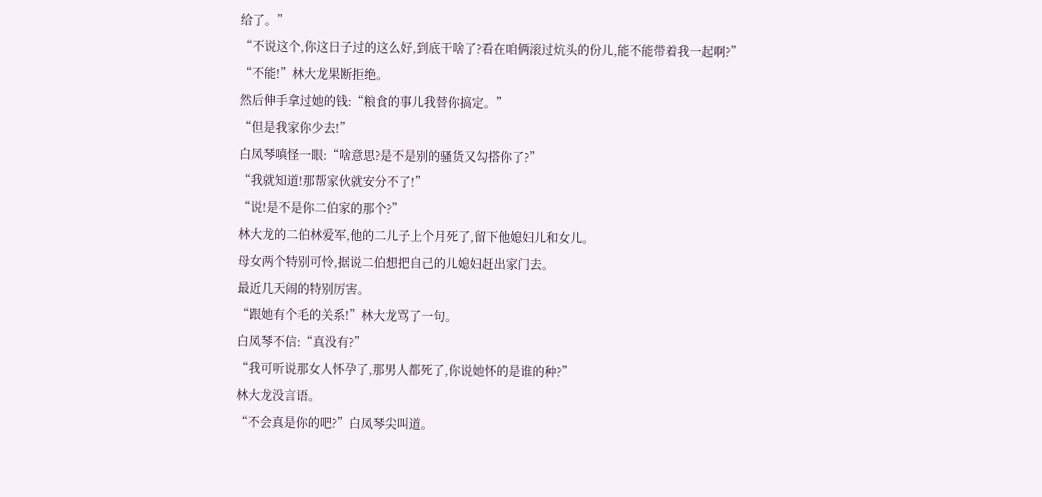给了。”
“不说这个,你这日子过的这么好,到底干啥了?看在咱俩滚过炕头的份儿,能不能带着我一起啊?”
“不能!”林大龙果断拒绝。
然后伸手拿过她的钱:“粮食的事儿我替你搞定。”
“但是我家你少去!”
白凤琴嗔怪一眼:“啥意思?是不是别的骚货又勾搭你了?”
“我就知道!那帮家伙就安分不了!”
“说!是不是你二伯家的那个?”
林大龙的二伯林爱军,他的二儿子上个月死了,留下他媳妇儿和女儿。
母女两个特别可怜,据说二伯想把自己的儿媳妇赶出家门去。
最近几天闹的特别厉害。
“跟她有个毛的关系!”林大龙骂了一句。
白凤琴不信:“真没有?”
“我可听说那女人怀孕了,那男人都死了,你说她怀的是谁的种?”
林大龙没言语。
“不会真是你的吧?”白凤琴尖叫道。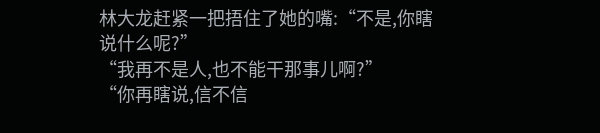林大龙赶紧一把捂住了她的嘴:“不是,你瞎说什么呢?”
“我再不是人,也不能干那事儿啊?”
“你再瞎说,信不信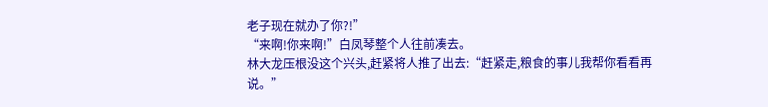老子现在就办了你?!”
“来啊!你来啊!”白凤琴整个人往前凑去。
林大龙压根没这个兴头,赶紧将人推了出去:“赶紧走,粮食的事儿我帮你看看再说。”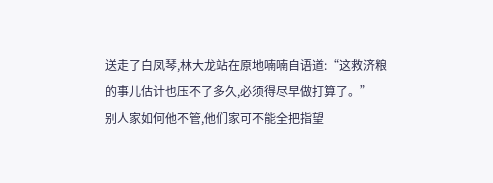送走了白凤琴,林大龙站在原地喃喃自语道:“这救济粮的事儿估计也压不了多久,必须得尽早做打算了。”
别人家如何他不管,他们家可不能全把指望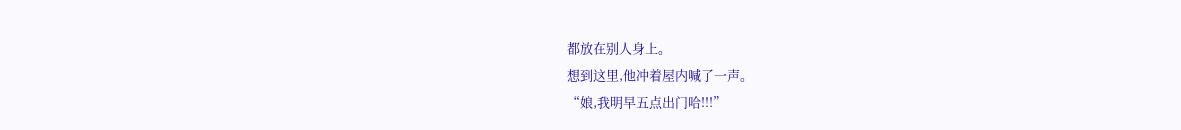都放在别人身上。
想到这里,他冲着屋内喊了一声。
“娘,我明早五点出门哈!!!”